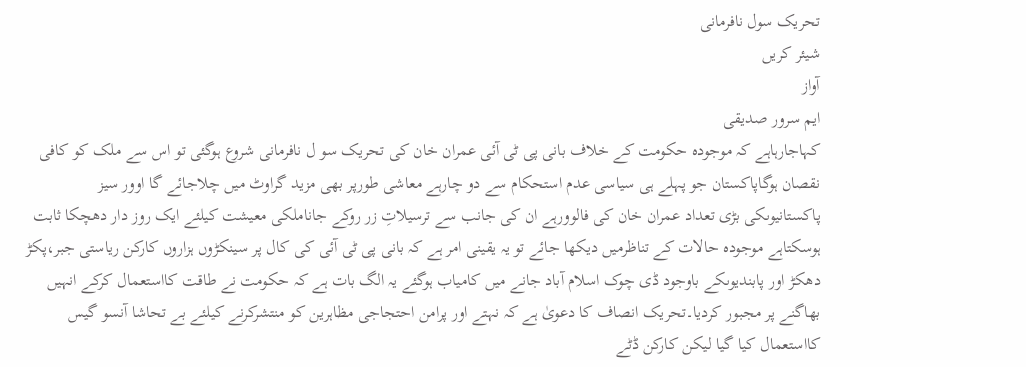تحریک سول نافرمانی
شیئر کریں
آواز
ایم سرور صدیقی
کہاجارہاہے کہ موجودہ حکومت کے خلاف بانی پی ٹی آئی عمران خان کی تحریک سو ل نافرمانی شروع ہوگئی تو اس سے ملک کو کافی نقصان ہوگاپاکستان جو پہلے ہی سیاسی عدم استحکام سے دو چارہے معاشی طورپر بھی مزید گراوٹ میں چلاجائے گا اوور سیز پاکستانیوںکی بڑی تعداد عمران خان کی فالوورہے ان کی جانب سے ترسیلاتِ زر روکے جاناملکی معیشت کیلئے ایک روز دار دھچکا ثابت ہوسکتاہے موجودہ حالات کے تناظرمیں دیکھا جائے تو یہ یقینی امر ہے کہ بانی پی ٹی آئی کی کال پر سینکڑوں ہزاروں کارکن ریاستی جبر،پکڑ دھکڑ اور پابندیوںکے باوجود ڈی چوک اسلام آباد جانے میں کامیاب ہوگئے یہ الگ بات ہے کہ حکومت نے طاقت کااستعمال کرکے انہیں بھاگنے پر مجبور کردیا۔تحریک انصاف کا دعویٰ ہے کہ نہتے اور پرامن احتجاجی مظاہرین کو منتشرکرنے کیلئے بے تحاشا آنسو گیس کااستعمال کیا گیا لیکن کارکن ڈٹے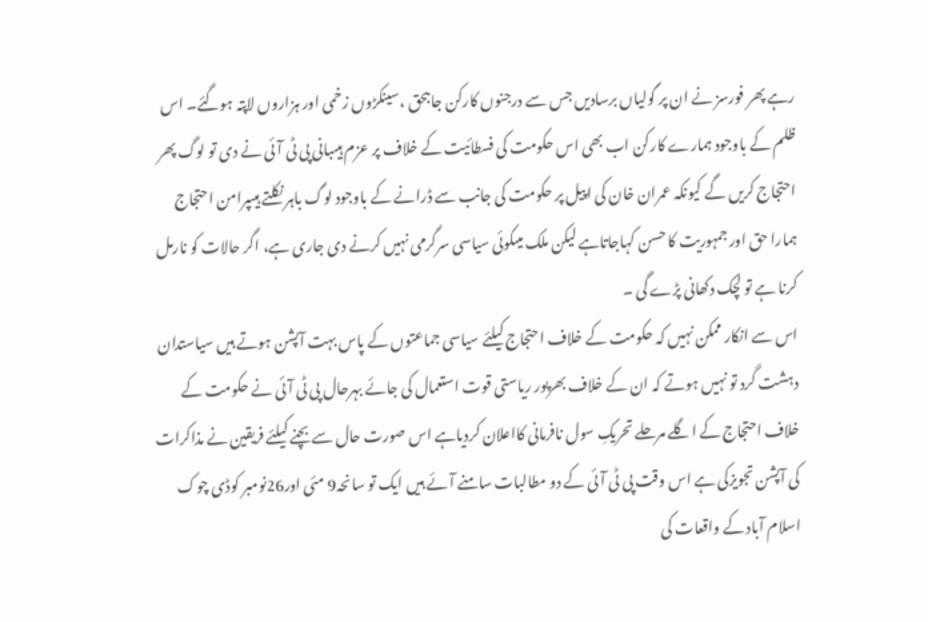رہے پھر فورسز نے ان پر گولیاں برسادیں جس سے درجنوں کارکن جاںبحق ،سینکڑوں زخمی اور ہزاروں لاپتہ ہوگئے۔ اس ظلم کے باوجود ہمارے کارکن اب بھی اس حکومت کی فسطائیت کے خلاف پر عزم ہیںبانی پی ٹی آئی نے دی تو لوگ پھر احتجاج کریں گے کیونکہ عمران خان کی اپیل پر حکومت کی جانب سے ڈرانے کے باوجود لوگ باہر نکلتے ہیںپرامن احتجاج ہمارا حق اور جمہوریت کا حسن کہاجاتاہے لیکن ملک میںکوئی سیاسی سرگرمی نہیں کرنے دی جاری ہے، اگر حالات کو نارمل کرنا ہے تو لچک دکھانی پڑے گی ۔
اس سے انکار ممکن نہیں کہ حکومت کے خلاف احتجاج کیلئے سیاسی جماعتوں کے پاس بہت آپشن ہوتے ہیں سیاستدان دہشت گرد تو نہیں ہوتے کہ ان کے خلاف بھرپور ریاستی قوت استعمال کی جائے بہرحال پی ٹی آئی نے حکومت کے خلاف احتجاج کے اگلے مرحلے تحریکِ سول نافرمانی کااعلان کردیاہے اس صورت حال سے بچنے کیلئے فریقین نے مذاکرات کی آپشن تجویزکی ہے اس وقت پی ٹی آئی کے دو مطالبات سامنے آئے ہیں ایک تو سانحہ9 مئی اور26نومبر کوڈی چوک اسلام آباد کے واقعات کی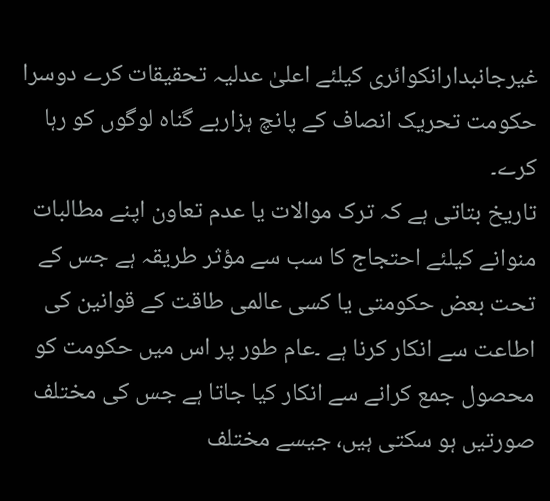غیرجانبدارانکوائری کیلئے اعلیٰ عدلیہ تحقیقات کرے دوسرا حکومت تحریک انصاف کے پانچ ہزاربے گناہ لوگوں کو رہا کرے۔
تاریخ بتاتی ہے کہ ترک موالات یا عدم تعاون اپنے مطالبات منوانے کیلئے احتجاج کا سب سے مؤثر طریقہ ہے جس کے تحت بعض حکومتی یا کسی عالمی طاقت کے قوانین کی اطاعت سے انکار کرنا ہے ۔عام طور پر اس میں حکومت کو محصول جمع کرانے سے انکار کیا جاتا ہے جس کی مختلف صورتیں ہو سکتی ہیں، جیسے مختلف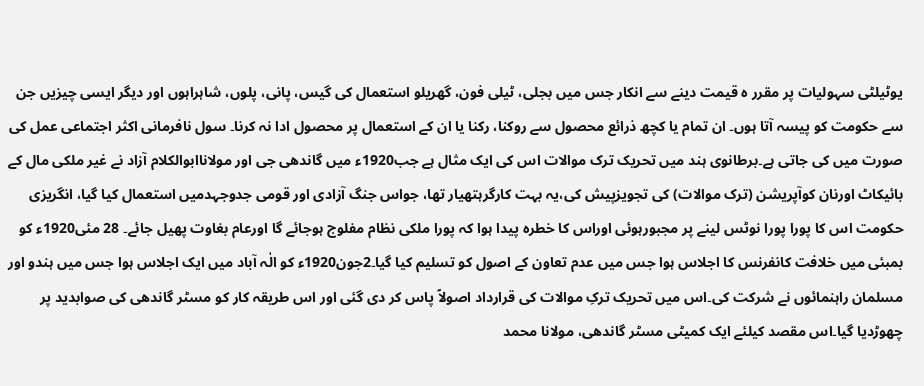یوٹیلٹی سہولیات پر مقرر ہ قیمت دینے سے انکار جس میں بجلی، ٹیلی فون، گھریلو استعمال کی گیس، پانی، پلوں، شاہراہوں اور دیگر ایسی چیزیں جن سے حکومت کو پیسہ آتا ہوں۔ ان تمام یا کچھ ذرائع محصول سے روکنا، رکنا یا ان کے استعمال پر محصول ادا نہ کرنا۔ سول نافرمانی اکثر اجتماعی عمل کی صورت میں کی جاتی ہے۔برطانوی ہند میں تحریک ترک موالات اس کی ایک مثال ہے جب1920ء میں گاندھی جی اور مولاناابوالکلام آزاد نے غیر ملکی مال کے بائیکاٹ اورنان کوآپریشن (ترک موالات) کی تجویزپیش کی،یہ بہت کارگرہتھیار تھا، جواس جنگ آزادی اور قومی جدوجہدمیں استعمال کیا گیا، انگریزی حکومت اس کا پورا پورا نوٹس لینے پر مجبورہوئی اوراس کا خطرہ پیدا ہوا کہ پورا ملکی نظام مفلوج ہوجائے گا اورعام بغاوت پھیل جائے۔ 28 مئی1920ء کو بمبئی میں خلافت کانفرنس کا اجلاس ہوا جس میں عدم تعاون کے اصول کو تسلیم کیا گیا۔2جون1920ء کو الٰہ آباد میں ایک اجلاس ہوا جس میں ہندو اور مسلمان راہنمائوں نے شرکت کی۔اس میں تحریک ترکِ موالات کی قرارداد اصولاً پاس کر دی گئی اور اس طریقہ کار کو مسٹر گاندھی کی صوابدید پر چھوڑدیا گیا۔اس مقصد کیلئے ایک کمیٹی مسٹر گاندھی، مولانا محمد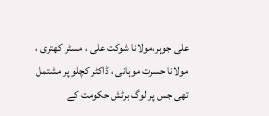علی جوہر،مولانا شوکت علی ، مسٹر کھتری ، مولانا حسرت موہانی ، ڈاکٹر کچلو پر مشتمل تھی جس پر لوگ برٹش حکومت کے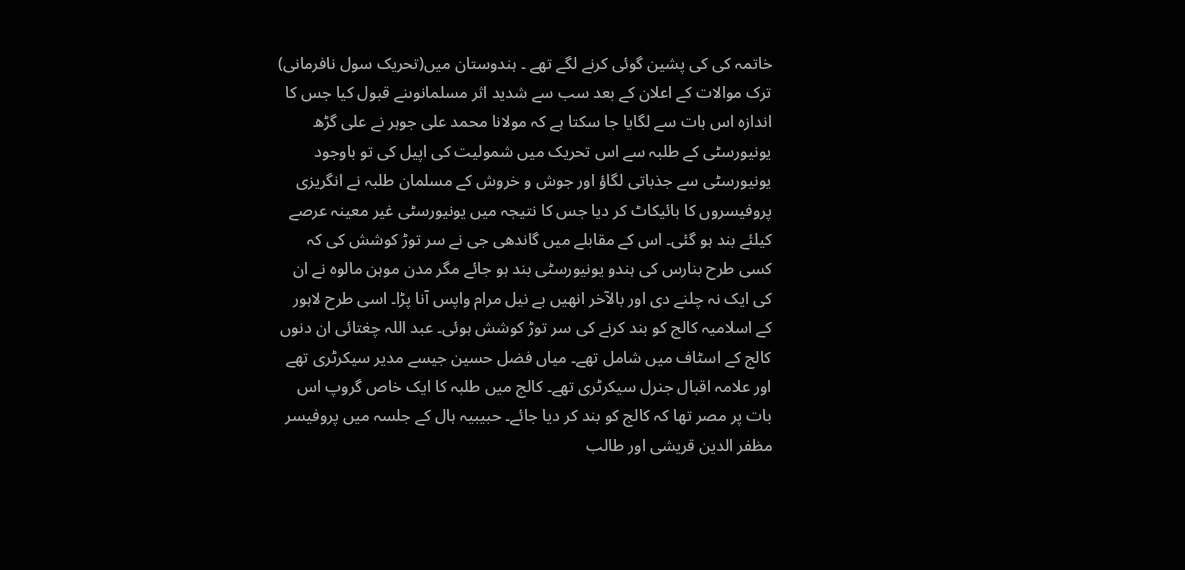خاتمہ کی کی پشین گوئی کرنے لگے تھے ۔ ہندوستان میں(تحریک سول نافرمانی) ترک موالات کے اعلان کے بعد سب سے شدید اثر مسلمانوںنے قبول کیا جس کا اندازہ اس بات سے لگایا جا سکتا ہے کہ مولانا محمد علی جوہر نے علی گڑھ یونیورسٹی کے طلبہ سے اس تحریک میں شمولیت کی اپیل کی تو باوجود یونیورسٹی سے جذباتی لگاؤ اور جوش و خروش کے مسلمان طلبہ نے انگریزی پروفیسروں کا بائیکاٹ کر دیا جس کا نتیجہ میں یونیورسٹی غیر معینہ عرصے کیلئے بند ہو گئی۔ اس کے مقابلے میں گاندھی جی نے سر توڑ کوشش کی کہ کسی طرح بنارس کی ہندو یونیورسٹی بند ہو جائے مگر مدن موہن مالوہ نے ان کی ایک نہ چلنے دی اور بالآخر انھیں بے نیل مرام واپس آنا پڑا۔ اسی طرح لاہور کے اسلامیہ کالج کو بند کرنے کی سر توڑ کوشش ہوئی۔ عبد اللہ چغتائی ان دنوں کالج کے اسٹاف میں شامل تھے۔ میاں فضل حسین جیسے مدیر سیکرٹری تھے اور علامہ اقبال جنرل سیکرٹری تھے۔ کالج میں طلبہ کا ایک خاص گروپ اس بات پر مصر تھا کہ کالج کو بند کر دیا جائے۔ حبیبیہ ہال کے جلسہ میں پروفیسر مظفر الدین قریشی اور طالب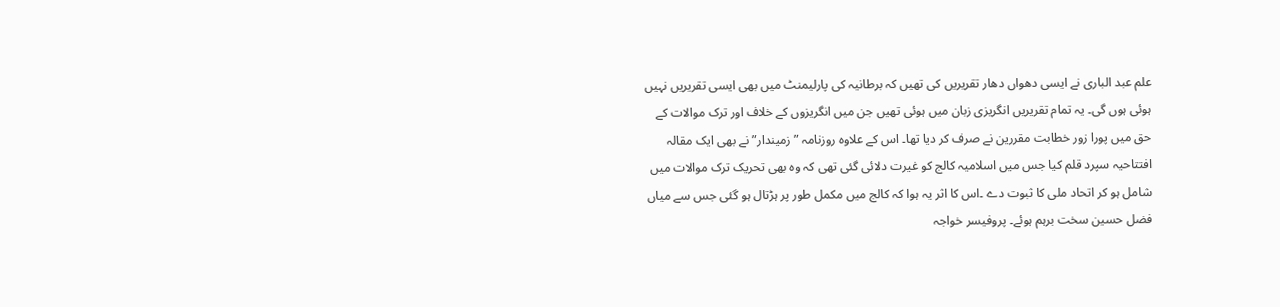علم عبد الباری نے ایسی دھواں دھار تقریریں کی تھیں کہ برطانیہ کی پارلیمنٹ میں بھی ایسی تقریریں نہیں ہوئی ہوں گی۔ یہ تمام تقریریں انگریزی زبان میں ہوئی تھیں جن میں انگریزوں کے خلاف اور ترک موالات کے حق میں پورا زور خطابت مقررین نے صرف کر دیا تھا۔ اس کے علاوہ روزنامہ ”زمیندار” نے بھی ایک مقالہ افتتاحیہ سپرد قلم کیا جس میں اسلامیہ کالج کو غیرت دلائی گئی تھی کہ وہ بھی تحریک ترک موالات میں شامل ہو کر اتحاد ملی کا ثبوت دے ۔اس کا اثر یہ ہوا کہ کالج میں مکمل طور پر ہڑتال ہو گئی جس سے میاں فضل حسین سخت برہم ہوئے۔ پروفیسر خواجہ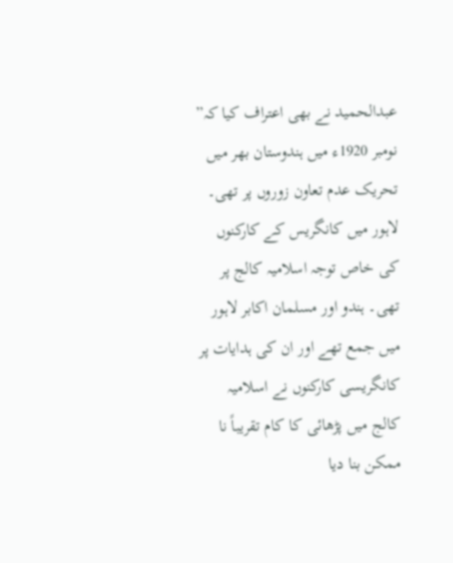عبدالحمید نے بھی اعتراف کیا کہ” نومبر 1920ء میں ہندوستان بھر میں تحریک عدم تعاون زوروں پر تھی۔ لاہور میں کانگریس کے کارکنوں کی خاص توجہ اسلامیہ کالج پر تھی۔ ہندو اور مسلمان اکابر لاہور میں جمع تھے اور ان کی ہدایات پر کانگریسی کارکنوں نے اسلامیہ کالج میں پڑھائی کا کام تقریباً نا ممکن بنا دیا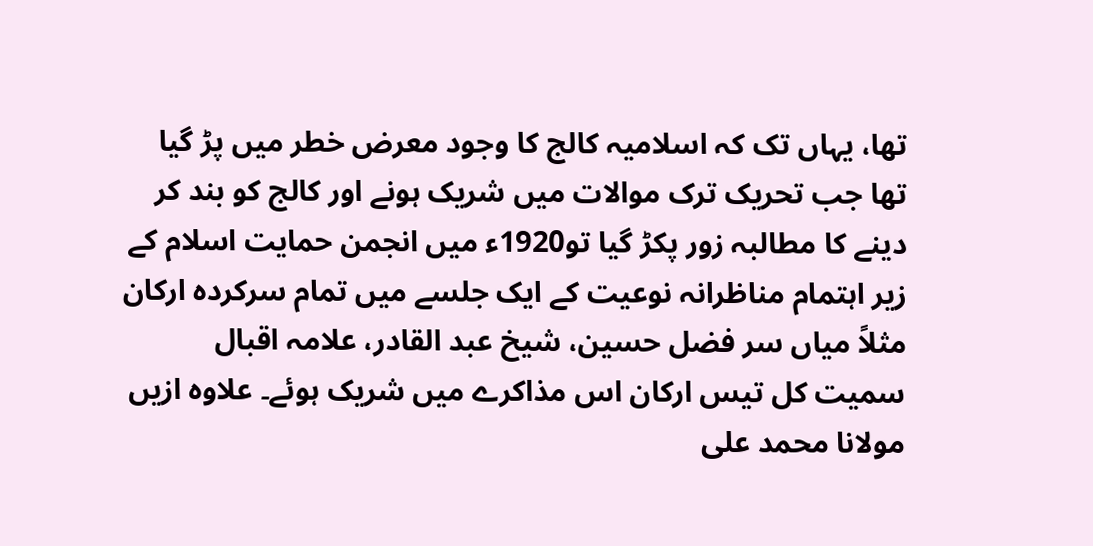تھا، یہاں تک کہ اسلامیہ کالج کا وجود معرض خطر میں پڑ گیا تھا جب تحریک ترک موالات میں شریک ہونے اور کالج کو بند کر دینے کا مطالبہ زور پکڑ گیا تو1920ء میں انجمن حمایت اسلام کے زیر اہتمام مناظرانہ نوعیت کے ایک جلسے میں تمام سرکردہ ارکان مثلاً میاں سر فضل حسین، شیخ عبد القادر، علامہ اقبال سمیت کل تیس ارکان اس مذاکرے میں شریک ہوئے۔ علاوہ ازیں مولانا محمد علی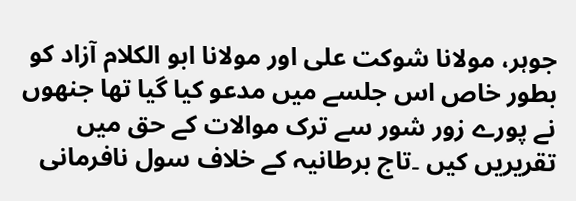جوہر، مولانا شوکت علی اور مولانا ابو الکلام آزاد کو بطور خاص اس جلسے میں مدعو کیا گیا تھا جنھوں نے پورے زور شور سے ترک موالات کے حق میں تقریریں کیں ۔تاج برطانیہ کے خلاف سول نافرمانی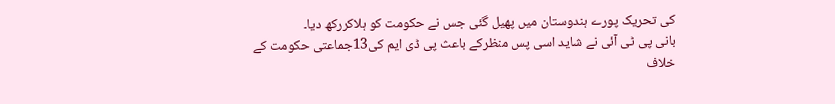کی تحریک پورے ہندوستان میں پھیل گئی جس نے حکومت کو ہلاکررکھ دیا۔
بانی پی ٹی آئی نے شاید اسی پس منظرکے باعث پی ڈی ایم کی13جماعتی حکومت کے خلاف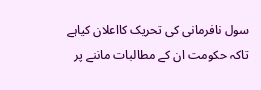سول نافرمانی کی تحریک کااعلان کیاہے تاکہ حکومت ان کے مطالبات ماننے پر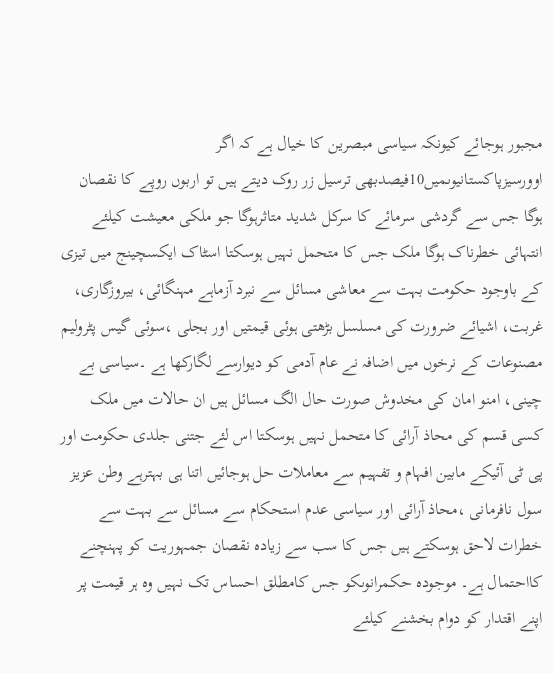مجبور ہوجائے کیونکہ سیاسی مبصرین کا خیال ہے کہ اگر اوورسیزپاکستانیوںمیں10فیصدبھی ترسیل زر روک دیتے ہیں تو اربوں روپے کا نقصان ہوگا جس سے گردشی سرمائے کا سرکل شدید متاثرہوگا جو ملکی معیشت کیلئے انتہائی خطرناک ہوگا ملک جس کا متحمل نہیں ہوسکتا اسٹاک ایکسچینج میں تیزی کے باوجود حکومت بہت سے معاشی مسائل سے نبرد آزماہے مہنگائی، بیروزگاری، غربت، اشیائے ضرورت کی مسلسل بڑھتی ہوئی قیمتیں اور بجلی ،سوئی گیس پٹرولیم مصنوعات کے نرخوں میں اضافہ نے عام آدمی کو دیوارسے لگارکھا ہے ۔سیاسی بے چینی، امنو امان کی مخدوش صورت حال الگ مسائل ہیں ان حالات میں ملک کسی قسم کی محاذ آرائی کا متحمل نہیں ہوسکتا اس لئے جتنی جلدی حکومت اور پی ٹی آئیکے مابین افہام و تفہیم سے معاملات حل ہوجائیں اتنا ہی بہترہے وطن عزیز سول نافرمانی ،محاذ آرائی اور سیاسی عدم استحکام سے مسائل سے بہت سے خطرات لاحق ہوسکتے ہیں جس کا سب سے زیادہ نقصان جمہوریت کو پہنچنے کااحتمال ہے۔ موجودہ حکمرانوںکو جس کامطلق احساس تک نہیں وہ ہر قیمت پر اپنے اقتدار کو دوام بخشنے کیلئے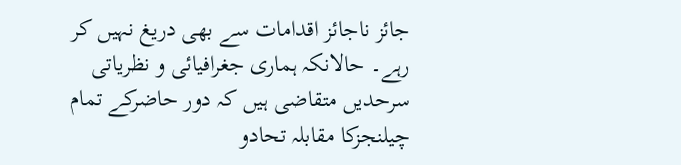جائز ناجائز اقدامات سے بھی دریغ نہیں کر رہے۔ حالانکہ ہماری جغرافیائی و نظریاتی سرحدیں متقاضی ہیں کہ دور حاضرکے تمام چیلنجزکا مقابلہ تحادو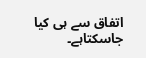اتفاق سے ہی کیا جاسکتاہے۔